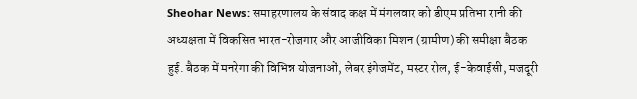Sheohar News: समाहरणालय के संवाद कक्ष में मंगलवार को डीएम प्रतिभा रानी की अध्यक्षता में विकसित भारत-रोजगार और आजीविका मिशन (ग्रामीण) की समीक्षा बैठक हुई. बैठक में मनरेगा की विभिन्न योजनाओं, लेबर इंगेजमेंट, मस्टर रोल, ई-केवाईसी, मजदूरी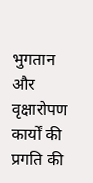भुगतान और वृक्षारोपण कार्यों की प्रगति की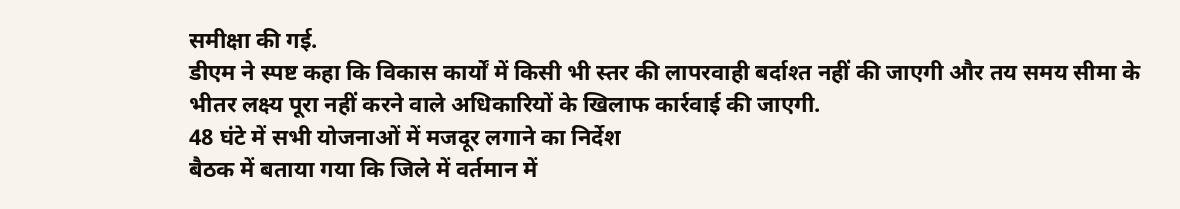समीक्षा की गई.
डीएम ने स्पष्ट कहा कि विकास कार्यों में किसी भी स्तर की लापरवाही बर्दाश्त नहीं की जाएगी और तय समय सीमा के भीतर लक्ष्य पूरा नहीं करने वाले अधिकारियों के खिलाफ कार्रवाई की जाएगी.
48 घंटे में सभी योजनाओं में मजदूर लगाने का निर्देश
बैठक में बताया गया कि जिले में वर्तमान में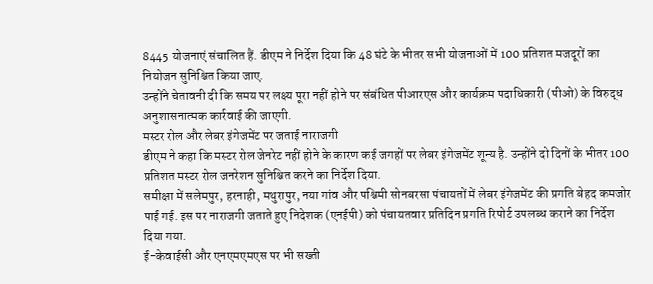8445 योजनाएं संचालित हैं. डीएम ने निर्देश दिया कि 48 घंटे के भीतर सभी योजनाओं में 100 प्रतिशत मजदूरों का नियोजन सुनिश्चित किया जाए.
उन्होंने चेतावनी दी कि समय पर लक्ष्य पूरा नहीं होने पर संबंधित पीआरएस और कार्यक्रम पदाधिकारी (पीओ) के विरुद्ध अनुशासनात्मक कार्रवाई की जाएगी.
मस्टर रोल और लेबर इंगेजमेंट पर जताई नाराजगी
डीएम ने कहा कि मस्टर रोल जेनरेट नहीं होने के कारण कई जगहों पर लेबर इंगेजमेंट शून्य है. उन्होंने दो दिनों के भीतर 100 प्रतिशत मस्टर रोल जनरेशन सुनिश्चित करने का निर्देश दिया.
समीक्षा में सलेमपुर, हरनाही, मथुरापुर, नया गांव और पश्चिमी सोनबरसा पंचायतों में लेबर इंगेजमेंट की प्रगति बेहद कमजोर पाई गई. इस पर नाराजगी जताते हुए निदेशक (एनईपी) को पंचायतवार प्रतिदिन प्रगति रिपोर्ट उपलब्ध कराने का निर्देश दिया गया.
ई-केवाईसी और एनएमएमएस पर भी सख्ती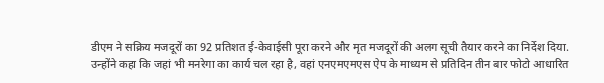डीएम ने सक्रिय मजदूरों का 92 प्रतिशत ई-केवाईसी पूरा करने और मृत मजदूरों की अलग सूची तैयार करने का निर्देश दिया.
उन्होंने कहा कि जहां भी मनरेगा का कार्य चल रहा है, वहां एनएमएमएस ऐप के माध्यम से प्रतिदिन तीन बार फोटो आधारित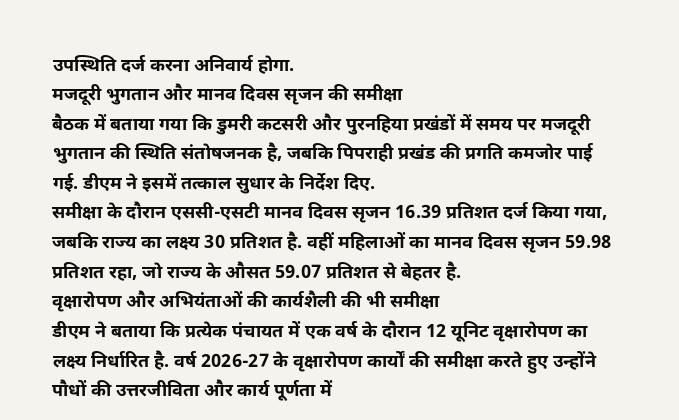उपस्थिति दर्ज करना अनिवार्य होगा.
मजदूरी भुगतान और मानव दिवस सृजन की समीक्षा
बैठक में बताया गया कि डुमरी कटसरी और पुरनहिया प्रखंडों में समय पर मजदूरी भुगतान की स्थिति संतोषजनक है, जबकि पिपराही प्रखंड की प्रगति कमजोर पाई गई. डीएम ने इसमें तत्काल सुधार के निर्देश दिए.
समीक्षा के दौरान एससी-एसटी मानव दिवस सृजन 16.39 प्रतिशत दर्ज किया गया, जबकि राज्य का लक्ष्य 30 प्रतिशत है. वहीं महिलाओं का मानव दिवस सृजन 59.98 प्रतिशत रहा, जो राज्य के औसत 59.07 प्रतिशत से बेहतर है.
वृक्षारोपण और अभियंताओं की कार्यशैली की भी समीक्षा
डीएम ने बताया कि प्रत्येक पंचायत में एक वर्ष के दौरान 12 यूनिट वृक्षारोपण का लक्ष्य निर्धारित है. वर्ष 2026-27 के वृक्षारोपण कार्यों की समीक्षा करते हुए उन्होंने पौधों की उत्तरजीविता और कार्य पूर्णता में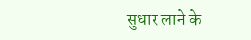सुधार लाने के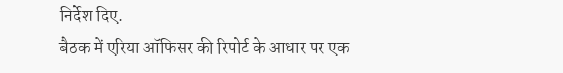निर्देश दिए.
बैठक में एरिया ऑफिसर की रिपोर्ट के आधार पर एक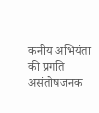कनीय अभियंता की प्रगति असंतोषजनक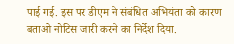पाई गई. इस पर डीएम ने संबंधित अभियंता को कारण बताओ नोटिस जारी करने का निर्देश दिया.